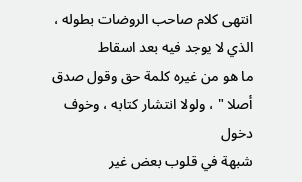انتهى كلام صاحب الروضات بطوله ، الذي لا يوجد فيه بعد اسقاط
ما هو من غيره كلمة حق وقول صدق أصلا " ، ولولا انتشار كتابه ، وخوف دخول
شبهة في قلوب بعض غير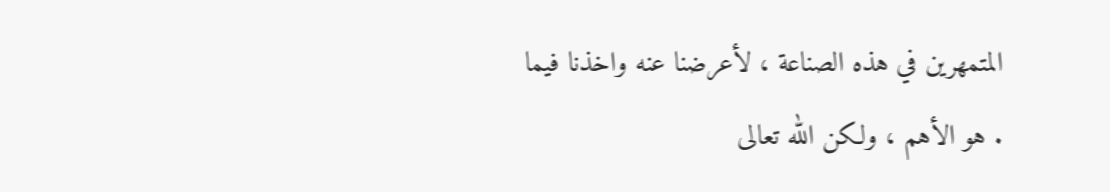المتمهرين في هذه الصناعة ، لأعرضنا عنه واخذنا فيما
. هو الأهم ، ولكن الله تعالى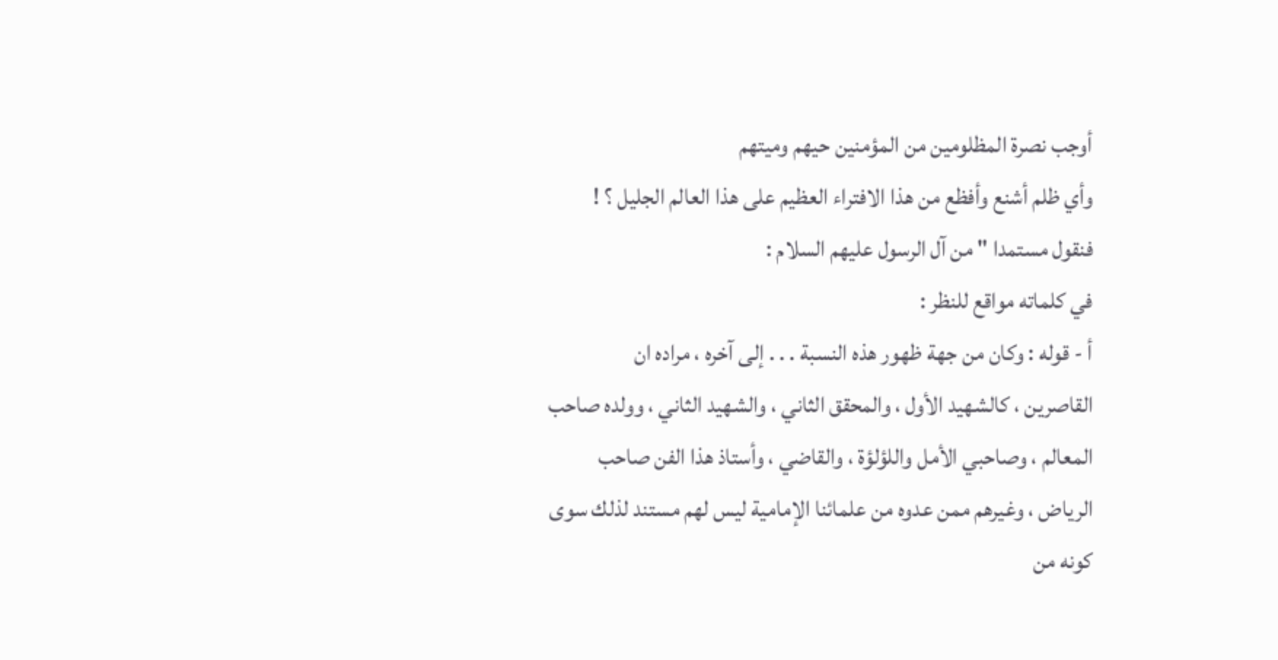أوجب نصرة المظلومين من المؤمنين حيهم وميتهم
وأي ظلم أشنع وأفظع من هذا الافتراء العظيم على هذا العالم الجليل ؟ !
فنقول مستمدا " من آل الرسول عليهم السلام :
في كلماته مواقع للنظر :
أ - قوله : وكان من جهة ظهور هذه النسبة . . . إلى آخره ، مراده ان
القاصرين ، كالشهيد الأول ، والمحقق الثاني ، والشهيد الثاني ، وولده صاحب
المعالم ، وصاحبي الأمل واللؤلؤة ، والقاضي ، وأستاذ هذا الفن صاحب
الرياض ، وغيرهم ممن عدوه من علمائنا الإمامية ليس لهم مستند لذلك سوى
كونه من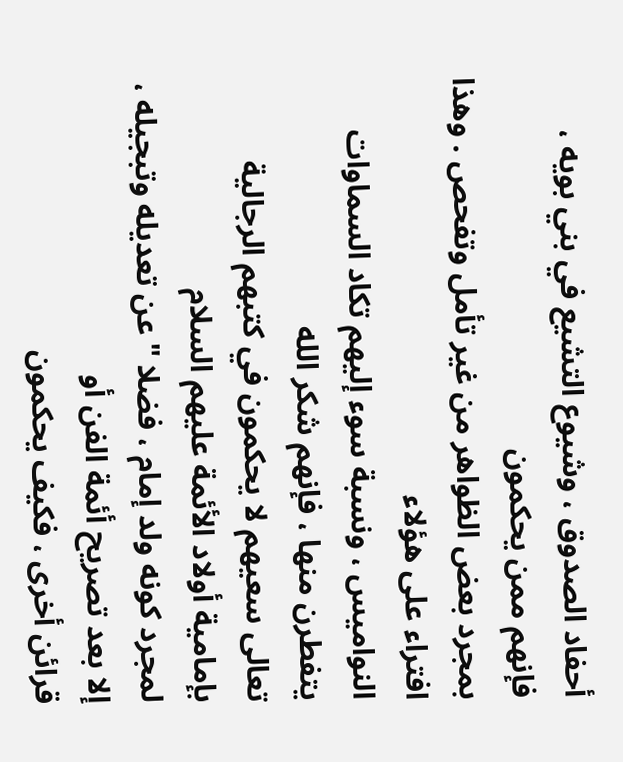أحفاد الصدوق ، وشيوع التشيع في بني بويه ، فإنهم ممن يحكمون
بمجرد بعض الظواهر من غير تأمل وتفحص . وهذا افتراء على هؤلاء
النواميس ، ونسبة سوء إليهم تكاد السماوات يتفطرن منها ، فإنهم شكر الله
تعالى سعيهم لا يحكمون في كتبهم الرجالية بإمامية أولاد الأئمة عليهم السلام
لمجرد كونه ولد إمام ، فضلا " عن تعديله وتبجيله ، إلا بعد تصريح أئمة الفن أو
قرائن أخرى ، فكيف يحكمون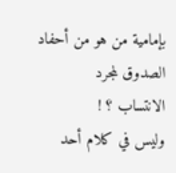بإمامية من هو من أحفاد الصدوق لمجرد
الانتساب ؟ !
وليس في كلام أحد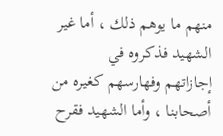منهم ما يوهم ذلك ، أما غير الشهيد فذكروه في
إجازاتهم وفهارسهم كغيره من أصحابنا ، وأما الشهيد فقرح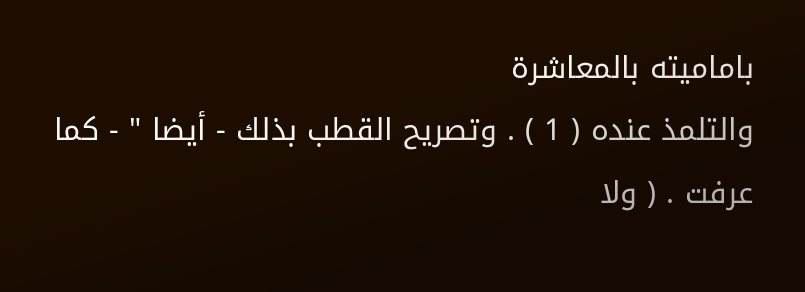باماميته بالمعاشرة
والتلمذ عنده ( 1 ) . وتصريح القطب بذلك - أيضا " - كما عرفت . ( ولا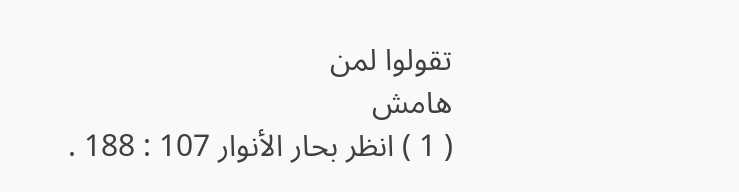تقولوا لمن
هامش
( 1 ) انظر بحار الأنوار 107 : 188 .